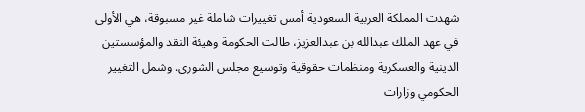شهدت المملكة العربية السعودية أمس تغييرات شاملة غير مسبوقة، هي الأولى في عهد الملك عبدالله بن عبدالعزيز، طالت الحكومة وهيئة النقد والمؤسستين الدينية والعسكرية ومنظمات حقوقية وتوسيع مجلس الشورى. وشمل التغيير الحكومي وزارات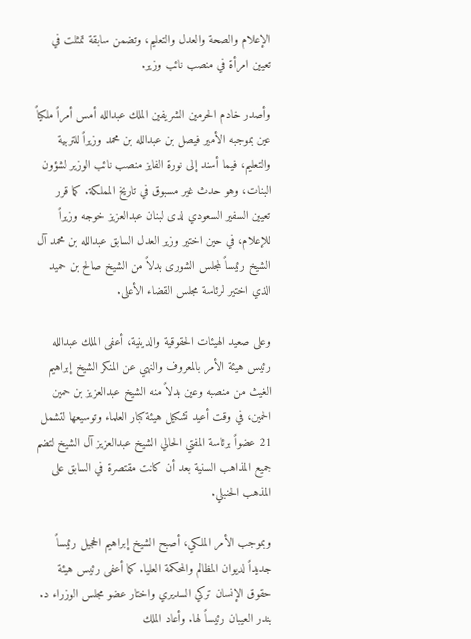الإعلام والصحة والعدل والتعليم، وتضمن سابقة تمثلت في تعيين امرأة في منصب نائب وزير.

وأصدر خادم الحرمين الشريفين الملك عبدالله أمس أمراً ملكياً عين بموجبه الأمير فيصل بن عبدالله بن محمد وزيراً للتربية والتعليم، فيما أسند إلى نورة الفايز منصب نائب الوزير لشؤون البنات، وهو حدث غير مسبوق في تاريخ المملكة. كما قرر تعيين السفير السعودي لدى لبنان عبدالعزيز خوجه وزيراً للإعلام، في حين اختير وزير العدل السابق عبدالله بن محمد آل الشيخ رئيساً لمجلس الشورى بدلاً من الشيخ صالح بن حميد الذي اختير لرئاسة مجلس القضاء الأعلى.

وعلى صعيد الهيئات الحقوقية والدينية، أعفى الملك عبدالله رئيس هيئة الأمر بالمعروف والنهي عن المنكر الشيخ إبراهيم الغيث من منصبه وعين بدلاً منه الشيخ عبدالعزيز بن حمين الحمين، في وقت أعيد تشكيل هيئة كبار العلماء وتوسيعها لتشمل 21 عضواً برئاسة المفتي الحالي الشيخ عبدالعزيز آل الشيخ لتضم جميع المذاهب السنية بعد أن كانت مقتصرة في السابق على المذهب الحنبلي.

وبموجب الأمر الملكي، أصبح الشيخ إبراهيم الحجيل رئيساً جديداً لديوان المظالم والمحكمة العليا. كما أعفى رئيس هيئة حقوق الإنسان تركي السديري واختار عضو مجلس الوزراء د. بندر العيبان رئيساً لها. وأعاد الملك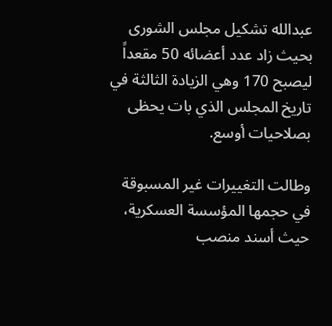عبدالله تشكيل مجلس الشورى بحيث زاد عدد أعضائه 50 مقعداً ليصبح 170 وهي الزيادة الثالثة في تاريخ المجلس الذي بات يحظى بصلاحيات أوسع.

وطالت التغييرات غير المسبوقة في حجمها المؤسسة العسكرية، حيث أسند منصب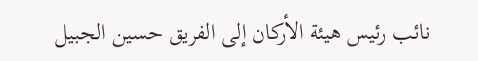نائب رئيس هيئة الأركان إلى الفريق حسين الجبيل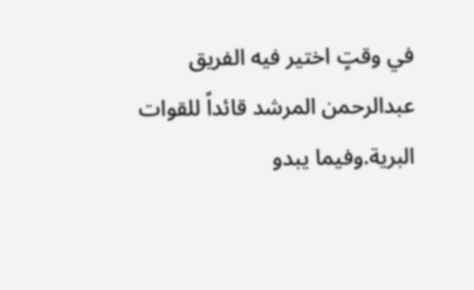في وقتٍ اختير فيه الفريق عبدالرحمن المرشد قائداً للقوات البرية.وفيما يبدو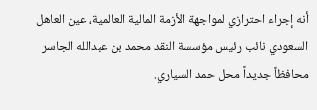أنه إجراء احترازي لمواجهة الأزمة المالية العالمية، عين العاهل السعودي نائب رئيس مؤسسة النقد محمد بن عبدالله الجاسر محافظاً جديداً محل حمد السياري.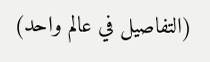(التفاصيل في عالم واحد)